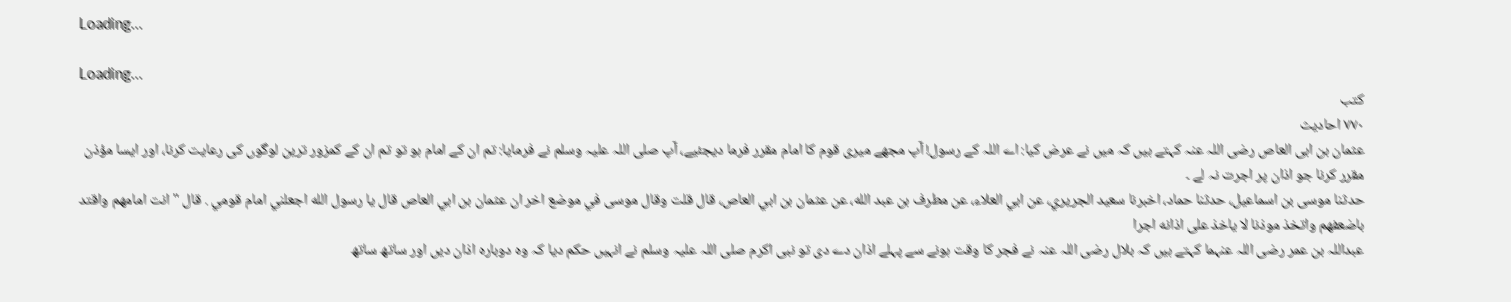Loading...

Loading...
کتب
۷۷۰ احادیث
عثمان بن ابی العاص رضی اللہ عنہ کہتے ہیں کہ میں نے عرض کیا: اے اللہ کے رسول! آپ مجھے میری قوم کا امام مقرر فرما دیجئیے، آپ صلی اللہ علیہ وسلم نے فرمایا: تم ان کے امام ہو تو تم ان کے کمزور ترین لوگوں کی رعایت کرنا، اور ایسا مؤذن مقرر کرنا جو اذان پر اجرت نہ لے ۔
حدثنا موسى بن اسماعيل، حدثنا حماد، اخبرنا سعيد الجريري، عن ابي العلاء، عن مطرف بن عبد الله، عن عثمان بن ابي العاص، قال قلت وقال موسى في موضع اخر ان عثمان بن ابي العاص قال يا رسول الله اجعلني امام قومي . قال " انت امامهم واقتد باضعفهم واتخذ موذنا لا ياخذ على اذانه اجرا
عبداللہ بن عمر رضی اللہ عنہما کہتے ہیں کہ بلال رضی اللہ عنہ نے فجر کا وقت ہونے سے پہلے اذان دے دی تو نبی اکرم صلی اللہ علیہ وسلم نے انہیں حکم دیا کہ وہ دوبارہ اذان دیں اور ساتھ ساتھ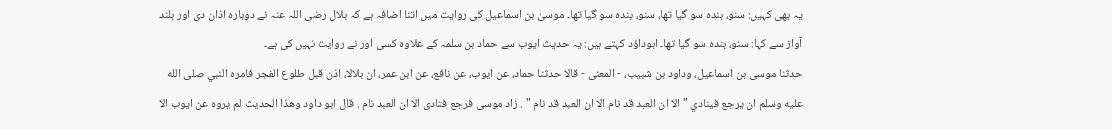یہ بھی کہیں: سنو، بندہ سو گیا تھا، سنو، بندہ سو گیا تھا۔ موسیٰ بن اسماعیل کی روایت میں اتنا اضافہ ہے کہ بلال رضی اللہ عنہ نے دوبارہ اذان دی اور بلند آواز سے کہا: سنو، بندہ سو گیا تھا۔ ابوداؤد کہتے ہیں: یہ حدیث ایوب سے حماد بن سلمہ کے علاوہ کسی اور نے روایت نہیں کی ہے۔
حدثنا موسى بن اسماعيل، وداود بن شبيب، - المعنى - قالا حدثنا حماد، عن ايوب، عن نافع، عن ابن عمر، ان بلالا، اذن قبل طلوع الفجر فامره النبي صلى الله عليه وسلم ان يرجع فينادي " الا ان العبد قد نام الا ان العبد قد نام " . زاد موسى فرجع فنادى الا ان العبد نام . قال ابو داود وهذا الحديث لم يروه عن ايوب الا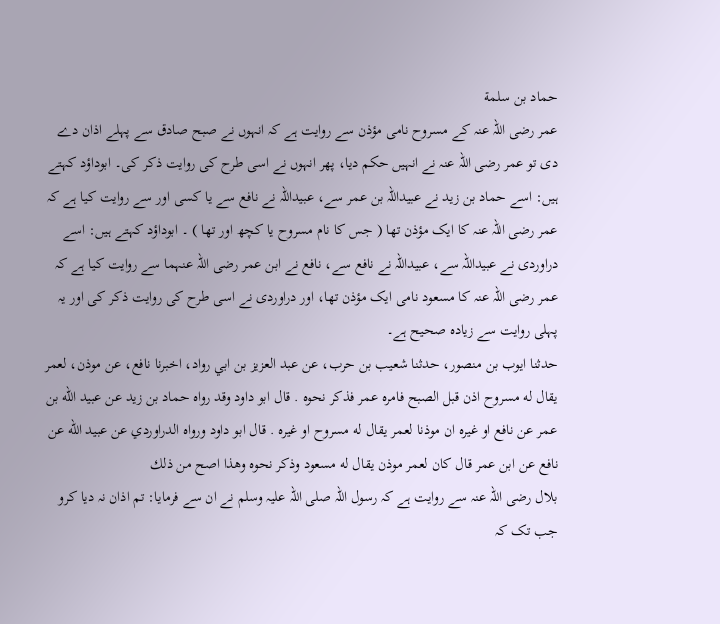حماد بن سلمة
عمر رضی اللہ عنہ کے مسروح نامی مؤذن سے روایت ہے کہ انہوں نے صبح صادق سے پہلے اذان دے دی تو عمر رضی اللہ عنہ نے انہیں حکم دیا، پھر انہوں نے اسی طرح کی روایت ذکر کی۔ ابوداؤد کہتے ہیں: اسے حماد بن زید نے عبیداللہ بن عمر سے، عبیداللہ نے نافع سے یا کسی اور سے روایت کیا ہے کہ عمر رضی اللہ عنہ کا ایک مؤذن تھا ( جس کا نام مسروح یا کچھ اور تھا ) ۔ ابوداؤد کہتے ہیں: اسے دراوردی نے عبیداللہ سے، عبیداللہ نے نافع سے، نافع نے ابن عمر رضی اللہ عنہما سے روایت کیا ہے کہ عمر رضی اللہ عنہ کا مسعود نامی ایک مؤذن تھا، اور دراوردی نے اسی طرح کی روایت ذکر کی اور یہ پہلی روایت سے زیادہ صحیح ہے۔
حدثنا ايوب بن منصور، حدثنا شعيب بن حرب، عن عبد العزيز بن ابي رواد، اخبرنا نافع، عن موذن، لعمر يقال له مسروح اذن قبل الصبح فامره عمر فذكر نحوه . قال ابو داود وقد رواه حماد بن زيد عن عبيد الله بن عمر عن نافع او غيره ان موذنا لعمر يقال له مسروح او غيره . قال ابو داود ورواه الدراوردي عن عبيد الله عن نافع عن ابن عمر قال كان لعمر موذن يقال له مسعود وذكر نحوه وهذا اصح من ذلك
بلال رضی اللہ عنہ سے روایت ہے کہ رسول اللہ صلی اللہ علیہ وسلم نے ان سے فرمایا: تم اذان نہ دیا کرو جب تک کہ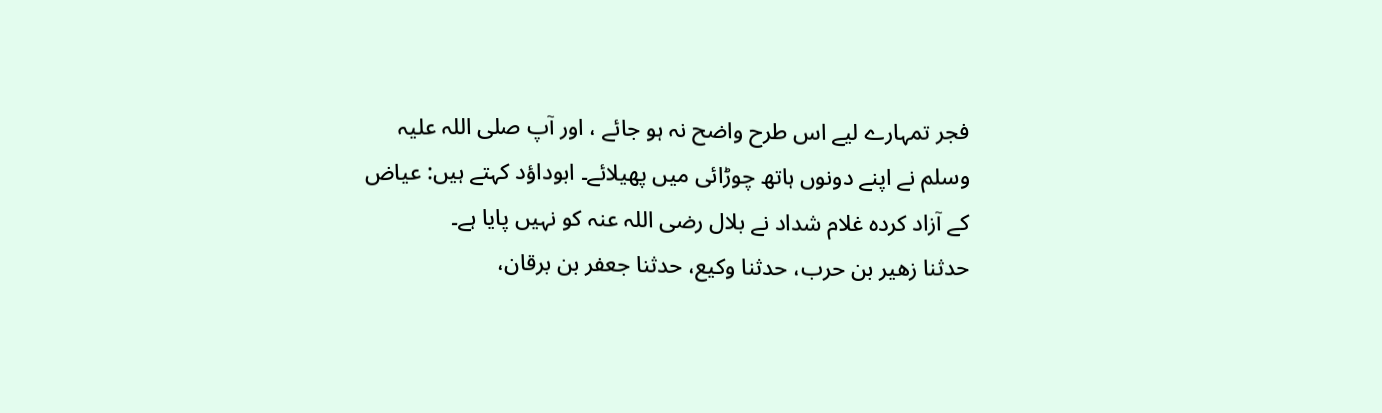فجر تمہارے لیے اس طرح واضح نہ ہو جائے ، اور آپ صلی اللہ علیہ وسلم نے اپنے دونوں ہاتھ چوڑائی میں پھیلائے۔ ابوداؤد کہتے ہیں: عیاض کے آزاد کردہ غلام شداد نے بلال رضی اللہ عنہ کو نہیں پایا ہے۔
حدثنا زهير بن حرب، حدثنا وكيع، حدثنا جعفر بن برقان،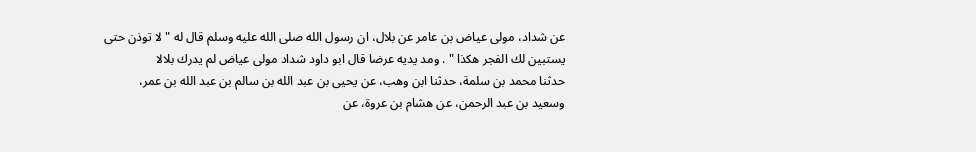عن شداد، مولى عياض بن عامر عن بلال، ان رسول الله صلى الله عليه وسلم قال له " لا توذن حتى يستبين لك الفجر هكذا " . ومد يديه عرضا قال ابو داود شداد مولى عياض لم يدرك بلالا
حدثنا محمد بن سلمة، حدثنا ابن وهب، عن يحيى بن عبد الله بن سالم بن عبد الله بن عمر، وسعيد بن عبد الرحمن، عن هشام بن عروة، عن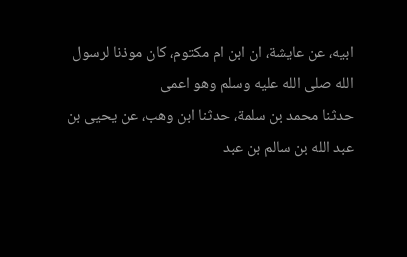ابيه، عن عايشة، ان ابن ام مكتوم، كان موذنا لرسول الله صلى الله عليه وسلم وهو اعمى
حدثنا محمد بن سلمة، حدثنا ابن وهب، عن يحيى بن عبد الله بن سالم بن عبد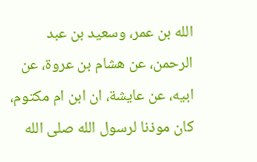الله بن عمر، وسعيد بن عبد الرحمن، عن هشام بن عروة، عن ابيه، عن عايشة، ان ابن ام مكتوم، كان موذنا لرسول الله صلى الله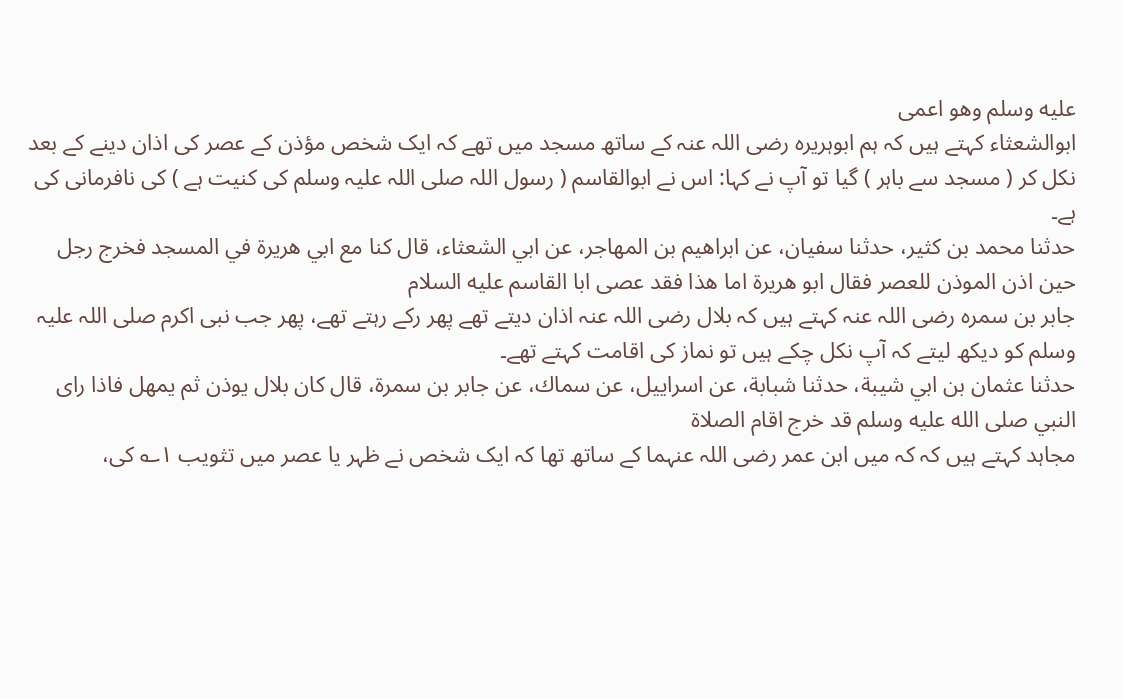عليه وسلم وهو اعمى
ابوالشعثاء کہتے ہیں کہ ہم ابوہریرہ رضی اللہ عنہ کے ساتھ مسجد میں تھے کہ ایک شخص مؤذن کے عصر کی اذان دینے کے بعد نکل کر ( مسجد سے باہر ) گیا تو آپ نے کہا: اس نے ابوالقاسم ( رسول اللہ صلی اللہ علیہ وسلم کی کنیت ہے ) کی نافرمانی کی ہے۔
حدثنا محمد بن كثير، حدثنا سفيان، عن ابراهيم بن المهاجر، عن ابي الشعثاء، قال كنا مع ابي هريرة في المسجد فخرج رجل حين اذن الموذن للعصر فقال ابو هريرة اما هذا فقد عصى ابا القاسم عليه السلام
جابر بن سمرہ رضی اللہ عنہ کہتے ہیں کہ بلال رضی اللہ عنہ اذان دیتے تھے پھر رکے رہتے تھے، پھر جب نبی اکرم صلی اللہ علیہ وسلم کو دیکھ لیتے کہ آپ نکل چکے ہیں تو نماز کی اقامت کہتے تھے۔
حدثنا عثمان بن ابي شيبة، حدثنا شبابة، عن اسراييل، عن سماك، عن جابر بن سمرة، قال كان بلال يوذن ثم يمهل فاذا راى النبي صلى الله عليه وسلم قد خرج اقام الصلاة
مجاہد کہتے ہیں کہ کہ میں ابن عمر رضی اللہ عنہما کے ساتھ تھا کہ ایک شخص نے ظہر یا عصر میں تثویب ۱؎ کی،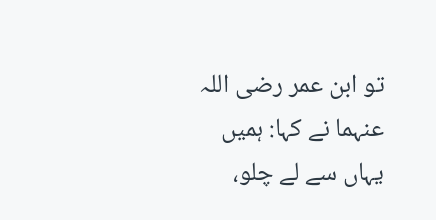تو ابن عمر رضی اللہ عنہما نے کہا: ہمیں یہاں سے لے چلو،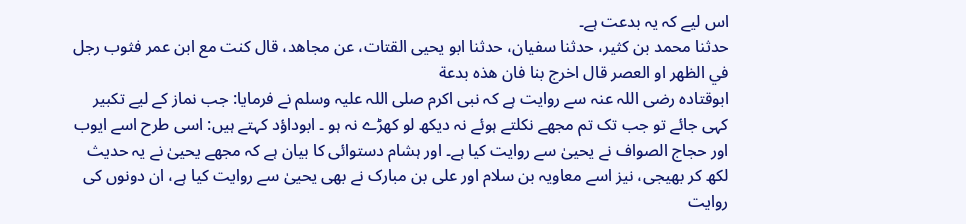اس لیے کہ یہ بدعت ہے۔
حدثنا محمد بن كثير، حدثنا سفيان، حدثنا ابو يحيى القتات، عن مجاهد، قال كنت مع ابن عمر فثوب رجل في الظهر او العصر قال اخرج بنا فان هذه بدعة
ابوقتادہ رضی اللہ عنہ سے روایت ہے کہ نبی اکرم صلی اللہ علیہ وسلم نے فرمایا: جب نماز کے لیے تکبیر کہی جائے تو جب تک تم مجھے نکلتے ہوئے نہ دیکھ لو کھڑے نہ ہو ۔ ابوداؤد کہتے ہیں: اسی طرح اسے ایوب اور حجاج الصواف نے یحییٰ سے روایت کیا ہے۔ اور ہشام دستوائی کا بیان ہے کہ مجھے یحییٰ نے یہ حدیث لکھ کر بھیجی، نیز اسے معاویہ بن سلام اور علی بن مبارک نے بھی یحییٰ سے روایت کیا ہے، ان دونوں کی روایت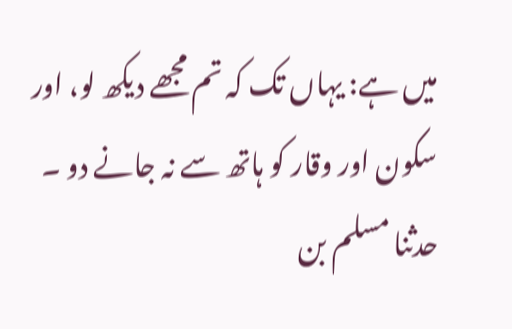میں ہے: یہاں تک کہ تم مجھے دیکھ لو، اور سکون اور وقار کو ہاتھ سے نہ جانے دو ۔
حدثنا مسلم بن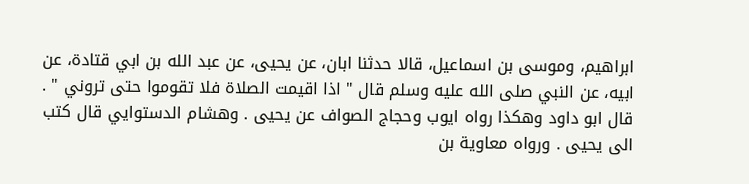ابراهيم، وموسى بن اسماعيل، قالا حدثنا ابان، عن يحيى، عن عبد الله بن ابي قتادة، عن ابيه، عن النبي صلى الله عليه وسلم قال " اذا اقيمت الصلاة فلا تقوموا حتى تروني " . قال ابو داود وهكذا رواه ايوب وحجاج الصواف عن يحيى . وهشام الدستوايي قال كتب الى يحيى . ورواه معاوية بن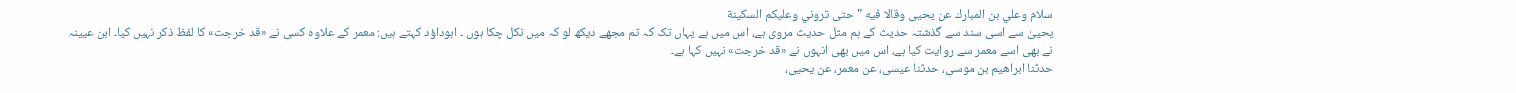سلام وعلي بن المبارك عن يحيى وقالا فيه " حتى تروني وعليكم السكينة
یحییٰ سے اسی سند سے گذشتہ حدیث کے ہم مثل حدیث مروی ہے، اس میں ہے یہاں تک کہ تم مجھے دیکھ لو کہ میں نکل چکا ہوں ۔ ابوداؤد کہتے ہیں: معمر کے علاوہ کسی نے «قد خرجت» کا لفظ ذکر نہیں کیا۔ ابن عیینہ نے بھی اسے معمر سے روایت کیا ہے، اس میں بھی انہوں نے «قد خرجت» نہیں کہا ہے۔
حدثنا ابراهيم بن موسى، حدثنا عيسى، عن معمر، عن يحيى،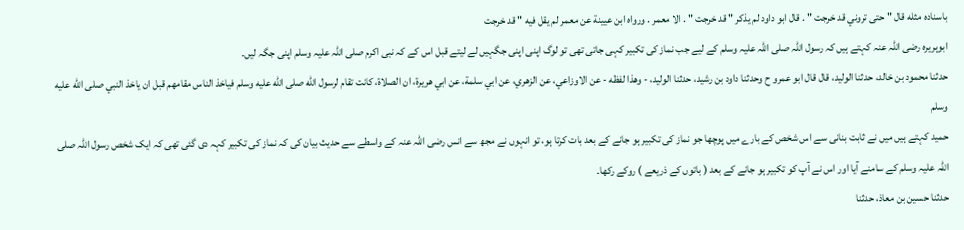باسناده مثله قال " حتى تروني قد خرجت " . قال ابو داود لم يذكر " قد خرجت " . الا معمر . ورواه ابن عيينة عن معمر لم يقل فيه " قد خرجت
ابوہریرہ رضی اللہ عنہ کہتے ہیں کہ رسول اللہ صلی اللہ علیہ وسلم کے لیے جب نماز کی تکبیر کہی جاتی تھی تو لوگ اپنی اپنی جگہیں لے لیتے قبل اس کے کہ نبی اکرم صلی اللہ علیہ وسلم اپنی جگہ لیں۔
حدثنا محمود بن خالد، حدثنا الوليد، قال قال ابو عمرو ح وحدثنا داود بن رشيد، حدثنا الوليد، - وهذا لفظه - عن الاوزاعي، عن الزهري، عن ابي سلمة، عن ابي هريرة، ان الصلاة، كانت تقام لرسول الله صلى الله عليه وسلم فياخذ الناس مقامهم قبل ان ياخذ النبي صلى الله عليه وسلم
حمید کہتے ہیں میں نے ثابت بنانی سے اس شخص کے بارے میں پوچھا جو نماز کی تکبیر ہو جانے کے بعد بات کرتا ہو، تو انہوں نے مجھ سے انس رضی اللہ عنہ کے واسطے سے حدیث بیان کی کہ نماز کی تکبیر کہہ دی گئی تھی کہ ایک شخص رسول اللہ صلی اللہ علیہ وسلم کے سامنے آیا اور اس نے آپ کو تکبیر ہو جانے کے بعد ( باتوں کے ذریعے ) روکے رکھا۔
حدثنا حسين بن معاذ، حدثنا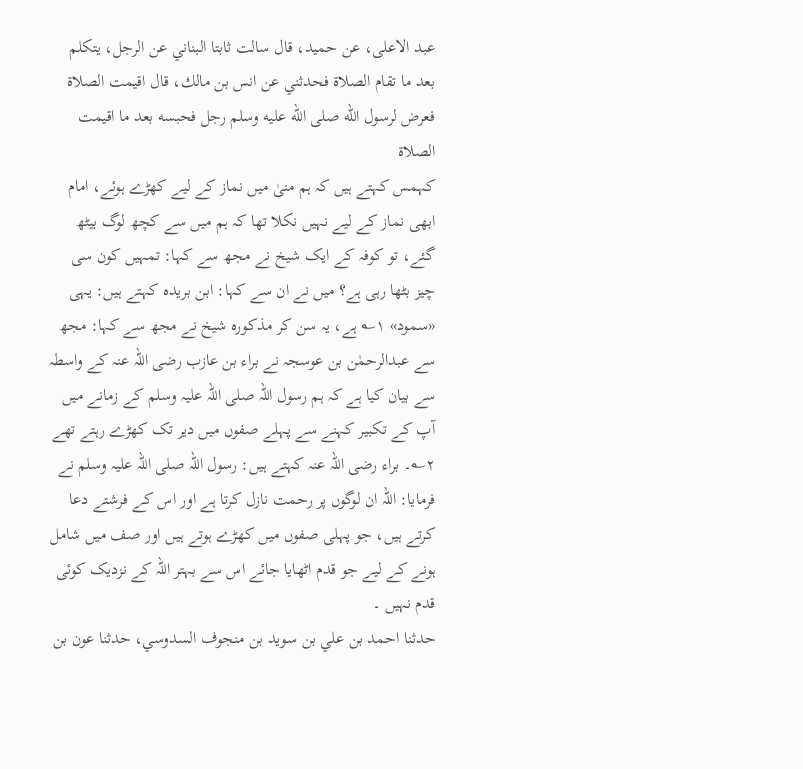عبد الاعلى، عن حميد، قال سالت ثابتا البناني عن الرجل، يتكلم بعد ما تقام الصلاة فحدثني عن انس بن مالك، قال اقيمت الصلاة فعرض لرسول الله صلى الله عليه وسلم رجل فحبسه بعد ما اقيمت الصلاة
کہمس کہتے ہیں کہ ہم منیٰ میں نماز کے لیے کھڑے ہوئے، امام ابھی نماز کے لیے نہیں نکلا تھا کہ ہم میں سے کچھ لوگ بیٹھ گئے، تو کوفہ کے ایک شیخ نے مجھ سے کہا: تمہیں کون سی چیز بٹھا رہی ہے؟ میں نے ان سے کہا: ابن بریدہ کہتے ہیں: یہی «سمود» ۱؎ ہے، یہ سن کر مذکورہ شیخ نے مجھ سے کہا: مجھ سے عبدالرحمٰن بن عوسجہ نے براء بن عازب رضی اللہ عنہ کے واسطہ سے بیان کیا ہے کہ ہم رسول اللہ صلی اللہ علیہ وسلم کے زمانے میں آپ کے تکبیر کہنے سے پہلے صفوں میں دیر تک کھڑے رہتے تھے ۲؎۔ براء رضی اللہ عنہ کہتے ہیں: رسول اللہ صلی اللہ علیہ وسلم نے فرمایا: اللہ ان لوگوں پر رحمت نازل کرتا ہے اور اس کے فرشتے دعا کرتے ہیں، جو پہلی صفوں میں کھڑے ہوتے ہیں اور صف میں شامل ہونے کے لیے جو قدم اٹھایا جائے اس سے بہتر اللہ کے نزدیک کوئی قدم نہیں ۔
حدثنا احمد بن علي بن سويد بن منجوف السدوسي، حدثنا عون بن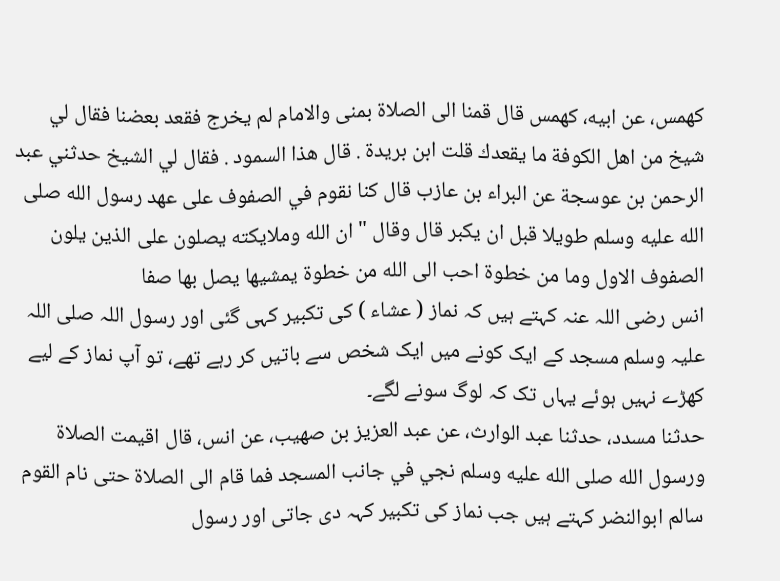كهمس، عن ابيه، كهمس قال قمنا الى الصلاة بمنى والامام لم يخرج فقعد بعضنا فقال لي شيخ من اهل الكوفة ما يقعدك قلت ابن بريدة . قال هذا السمود . فقال لي الشيخ حدثني عبد الرحمن بن عوسجة عن البراء بن عازب قال كنا نقوم في الصفوف على عهد رسول الله صلى الله عليه وسلم طويلا قبل ان يكبر قال وقال " ان الله وملايكته يصلون على الذين يلون الصفوف الاول وما من خطوة احب الى الله من خطوة يمشيها يصل بها صفا
انس رضی اللہ عنہ کہتے ہیں کہ نماز ( عشاء ) کی تکبیر کہی گئی اور رسول اللہ صلی اللہ علیہ وسلم مسجد کے ایک کونے میں ایک شخص سے باتیں کر رہے تھے، تو آپ نماز کے لیے کھڑے نہیں ہوئے یہاں تک کہ لوگ سونے لگے۔
حدثنا مسدد، حدثنا عبد الوارث، عن عبد العزيز بن صهيب، عن انس، قال اقيمت الصلاة ورسول الله صلى الله عليه وسلم نجي في جانب المسجد فما قام الى الصلاة حتى نام القوم
سالم ابوالنضر کہتے ہیں جب نماز کی تکبیر کہہ دی جاتی اور رسول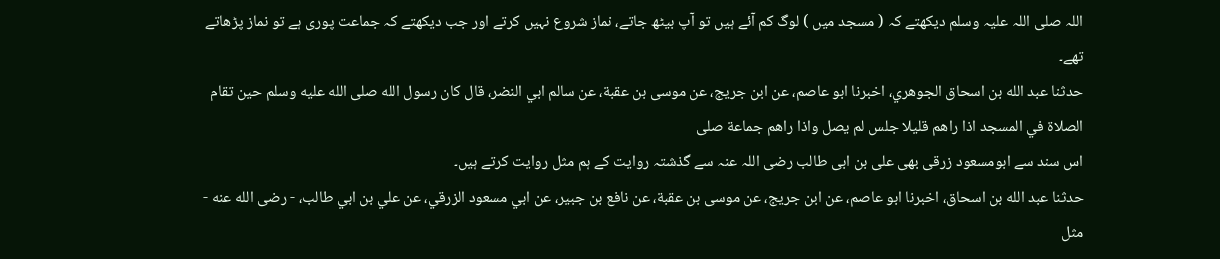اللہ صلی اللہ علیہ وسلم دیکھتے کہ ( مسجد میں ) لوگ کم آئے ہیں تو آپ بیٹھ جاتے، نماز شروع نہیں کرتے اور جب دیکھتے کہ جماعت پوری ہے تو نماز پڑھاتے تھے۔
حدثنا عبد الله بن اسحاق الجوهري، اخبرنا ابو عاصم، عن ابن جريج، عن موسى بن عقبة، عن سالم ابي النضر، قال كان رسول الله صلى الله عليه وسلم حين تقام الصلاة في المسجد اذا راهم قليلا جلس لم يصل واذا راهم جماعة صلى
اس سند سے ابومسعود زرقی بھی علی بن ابی طالب رضی اللہ عنہ سے گذشتہ روایت کے ہم مثل روایت کرتے ہیں۔
حدثنا عبد الله بن اسحاق، اخبرنا ابو عاصم، عن ابن جريج، عن موسى بن عقبة، عن نافع بن جبير، عن ابي مسعود الزرقي، عن علي بن ابي طالب، - رضى الله عنه - مثل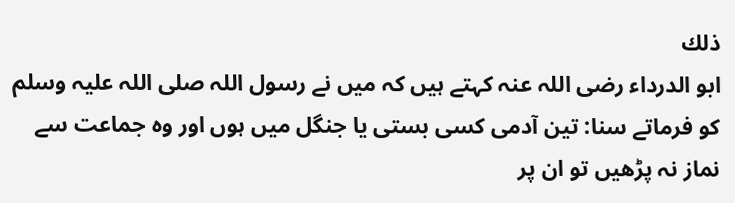ذلك
ابو الدرداء رضی اللہ عنہ کہتے ہیں کہ میں نے رسول اللہ صلی اللہ علیہ وسلم کو فرماتے سنا: تین آدمی کسی بستی یا جنگل میں ہوں اور وہ جماعت سے نماز نہ پڑھیں تو ان پر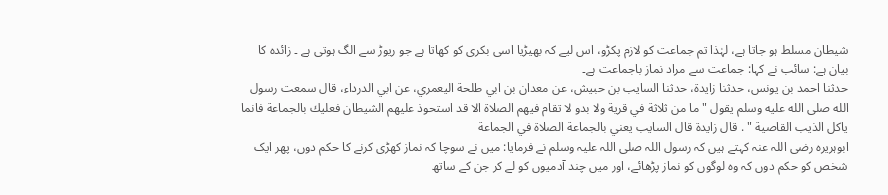شیطان مسلط ہو جاتا ہے، لہٰذا تم جماعت کو لازم پکڑو، اس لیے کہ بھیڑیا اسی بکری کو کھاتا ہے جو ریوڑ سے الگ ہوتی ہے ۔ زائدہ کا بیان ہے: سائب نے کہا: جماعت سے مراد نماز باجماعت ہے۔
حدثنا احمد بن يونس، حدثنا زايدة، حدثنا السايب بن حبيش، عن معدان بن ابي طلحة اليعمري، عن ابي الدرداء، قال سمعت رسول الله صلى الله عليه وسلم يقول " ما من ثلاثة في قرية ولا بدو لا تقام فيهم الصلاة الا قد استحوذ عليهم الشيطان فعليك بالجماعة فانما ياكل الذيب القاصية " . قال زايدة قال السايب يعني بالجماعة الصلاة في الجماعة
ابوہریرہ رضی اللہ عنہ کہتے ہیں کہ رسول اللہ صلی اللہ علیہ وسلم نے فرمایا: میں نے سوچا کہ نماز کھڑی کرنے کا حکم دوں، پھر ایک شخص کو حکم دوں کہ وہ لوگوں کو نماز پڑھائے، اور میں چند آدمیوں کو لے کر جن کے ساتھ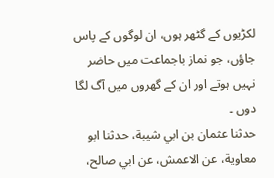لکڑیوں کے گٹھر ہوں، ان لوگوں کے پاس جاؤں، جو نماز باجماعت میں حاضر نہیں ہوتے اور ان کے گھروں میں آگ لگا دوں ۔
حدثنا عثمان بن ابي شيبة، حدثنا ابو معاوية، عن الاعمش، عن ابي صالح،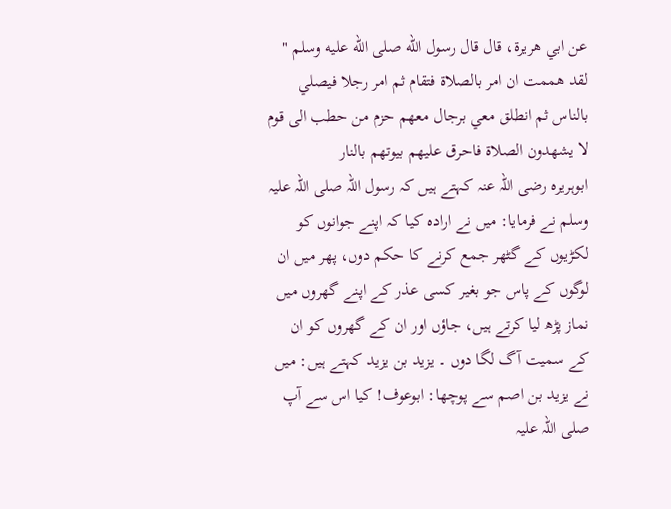عن ابي هريرة، قال قال رسول الله صلى الله عليه وسلم " لقد هممت ان امر بالصلاة فتقام ثم امر رجلا فيصلي بالناس ثم انطلق معي برجال معهم حزم من حطب الى قوم لا يشهدون الصلاة فاحرق عليهم بيوتهم بالنار
ابوہریرہ رضی اللہ عنہ کہتے ہیں کہ رسول اللہ صلی اللہ علیہ وسلم نے فرمایا: میں نے ارادہ کیا کہ اپنے جوانوں کو لکڑیوں کے گٹھر جمع کرنے کا حکم دوں، پھر میں ان لوگوں کے پاس جو بغیر کسی عذر کے اپنے گھروں میں نماز پڑھ لیا کرتے ہیں، جاؤں اور ان کے گھروں کو ان کے سمیت آگ لگا دوں ۔ یزید بن یزید کہتے ہیں: میں نے یزید بن اصم سے پوچھا: ابوعوف! کیا اس سے آپ صلی اللہ علیہ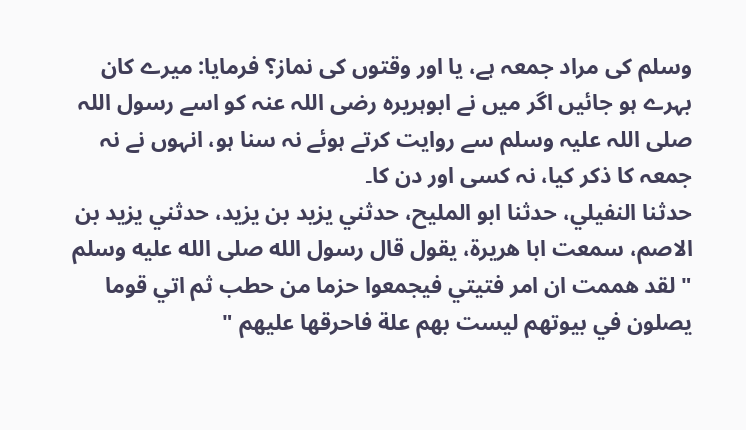وسلم کی مراد جمعہ ہے، یا اور وقتوں کی نماز؟ فرمایا: میرے کان بہرے ہو جائیں اگر میں نے ابوہریرہ رضی اللہ عنہ کو اسے رسول اللہ صلی اللہ علیہ وسلم سے روایت کرتے ہوئے نہ سنا ہو، انہوں نے نہ جمعہ کا ذکر کیا، نہ کسی اور دن کا۔
حدثنا النفيلي، حدثنا ابو المليح، حدثني يزيد بن يزيد، حدثني يزيد بن الاصم، سمعت ابا هريرة، يقول قال رسول الله صلى الله عليه وسلم " لقد هممت ان امر فتيتي فيجمعوا حزما من حطب ثم اتي قوما يصلون في بيوتهم ليست بهم علة فاحرقها عليهم "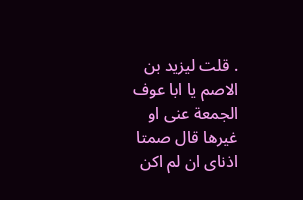. قلت ليزيد بن الاصم يا ابا عوف الجمعة عنى او غيرها قال صمتا اذناى ان لم اكن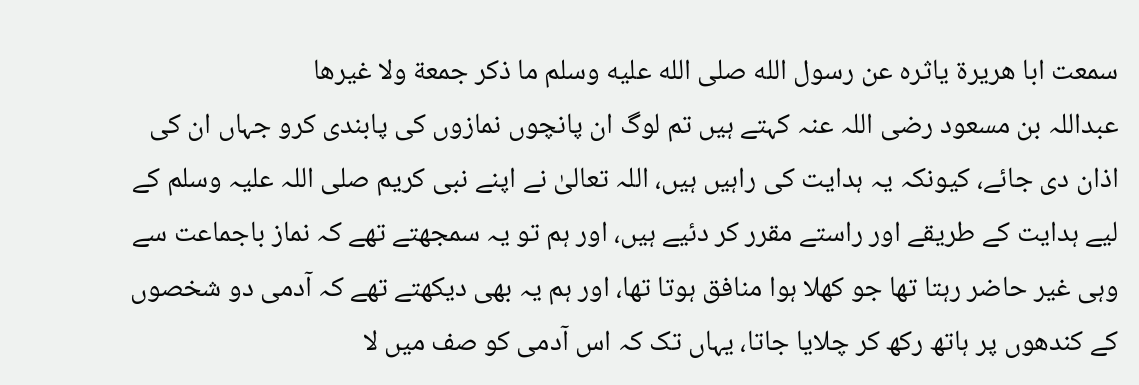سمعت ابا هريرة ياثره عن رسول الله صلى الله عليه وسلم ما ذكر جمعة ولا غيرها
عبداللہ بن مسعود رضی اللہ عنہ کہتے ہیں تم لوگ ان پانچوں نمازوں کی پابندی کرو جہاں ان کی اذان دی جائے، کیونکہ یہ ہدایت کی راہیں ہیں، اللہ تعالیٰ نے اپنے نبی کریم صلی اللہ علیہ وسلم کے لیے ہدایت کے طریقے اور راستے مقرر کر دئیے ہیں، اور ہم تو یہ سمجھتے تھے کہ نماز باجماعت سے وہی غیر حاضر رہتا تھا جو کھلا ہوا منافق ہوتا تھا، اور ہم یہ بھی دیکھتے تھے کہ آدمی دو شخصوں کے کندھوں پر ہاتھ رکھ کر چلایا جاتا، یہاں تک کہ اس آدمی کو صف میں لا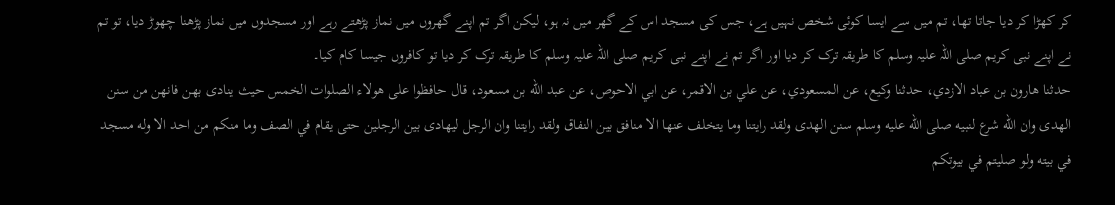کر کھڑا کر دیا جاتا تھا، تم میں سے ایسا کوئی شخص نہیں ہے، جس کی مسجد اس کے گھر میں نہ ہو، لیکن اگر تم اپنے گھروں میں نماز پڑھتے رہے اور مسجدوں میں نماز پڑھنا چھوڑ دیا، تو تم نے اپنے نبی کریم صلی اللہ علیہ وسلم کا طریقہ ترک کر دیا اور اگر تم نے اپنے نبی کریم صلی اللہ علیہ وسلم کا طریقہ ترک کر دیا تو کافروں جیسا کام کیا۔
حدثنا هارون بن عباد الازدي، حدثنا وكيع، عن المسعودي، عن علي بن الاقمر، عن ابي الاحوص، عن عبد الله بن مسعود، قال حافظوا على هولاء الصلوات الخمس حيث ينادى بهن فانهن من سنن الهدى وان الله شرع لنبيه صلى الله عليه وسلم سنن الهدى ولقد رايتنا وما يتخلف عنها الا منافق بين النفاق ولقد رايتنا وان الرجل ليهادى بين الرجلين حتى يقام في الصف وما منكم من احد الا وله مسجد في بيته ولو صليتم في بيوتكم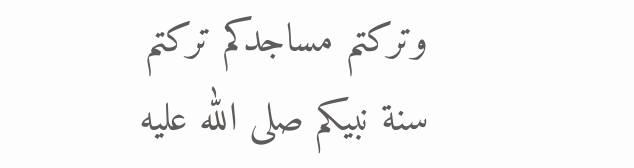وتركتم مساجدكم تركتم سنة نبيكم صلى الله عليه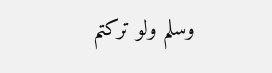وسلم ولو تركتم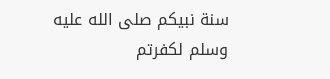سنة نبيكم صلى الله عليه وسلم لكفرتم